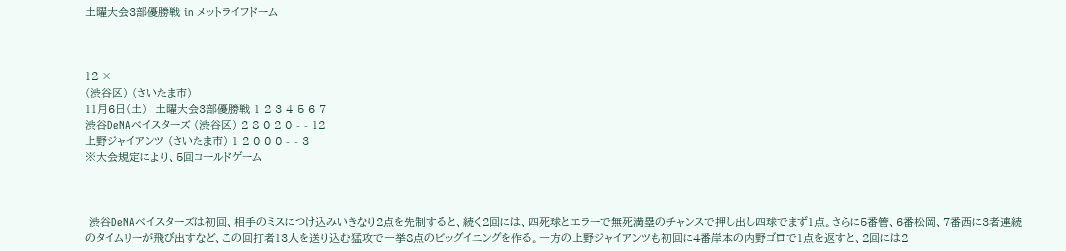土曜大会3部優勝戦 in メットライフドーム



12 ×
(渋谷区) (さいたま市)
11月6日(土)  土曜大会3部優勝戦 1 2 3 4 5 6 7
渋谷DeNAベイスターズ (渋谷区) 2 8 0 2 0 - - 12
上野ジャイアンツ (さいたま市) 1 2 0 0 0 - - 3
※大会規定により、5回コールドゲーム



 渋谷DeNAベイスターズは初回、相手のミスにつけ込みいきなり2点を先制すると、続く2回には、四死球とエラーで無死満塁のチャンスで押し出し四球でまず1点。さらに5番管、6番松岡、7番西に3者連続のタイムリーが飛び出すなど、この回打者13人を送り込む猛攻で一挙8点のビッグイニングを作る。一方の上野ジャイアンツも初回に4番岸本の内野ゴロで1点を返すと、2回には2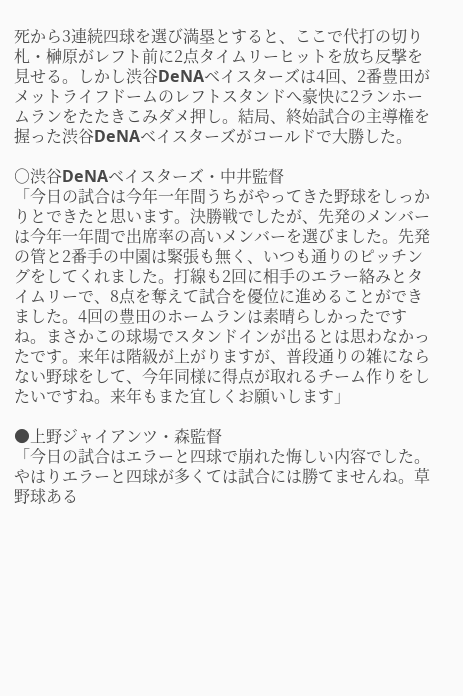死から3連続四球を選び満塁とすると、ここで代打の切り札・榊原がレフト前に2点タイムリーヒットを放ち反撃を見せる。しかし渋谷DeNAベイスターズは4回、2番豊田がメットライフドームのレフトスタンドへ豪快に2ランホームランをたたきこみダメ押し。結局、終始試合の主導権を握った渋谷DeNAベイスターズがコールドで大勝した。

○渋谷DeNAベイスターズ・中井監督
「今日の試合は今年一年間うちがやってきた野球をしっかりとできたと思います。決勝戦でしたが、先発のメンバーは今年一年間で出席率の高いメンバーを選びました。先発の管と2番手の中園は緊張も無く、いつも通りのピッチングをしてくれました。打線も2回に相手のエラー絡みとタイムリーで、8点を奪えて試合を優位に進めることができました。4回の豊田のホームランは素晴らしかったですね。まさかこの球場でスタンドインが出るとは思わなかったです。来年は階級が上がりますが、普段通りの雑にならない野球をして、今年同様に得点が取れるチーム作りをしたいですね。来年もまた宜しくお願いします」

●上野ジャイアンツ・森監督
「今日の試合はエラーと四球で崩れた悔しい内容でした。やはりエラーと四球が多くては試合には勝てませんね。草野球ある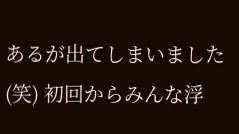あるが出てしまいました(笑) 初回からみんな浮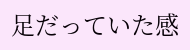足だっていた感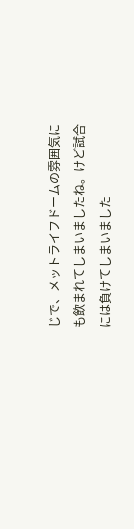じで、メットライフドームの雰囲気にも飲まれてしまいましたね。けど試合には負けてしまいました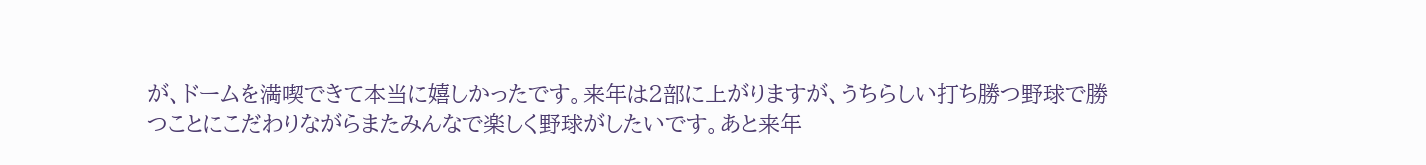が、ドームを満喫できて本当に嬉しかったです。来年は2部に上がりますが、うちらしい打ち勝つ野球で勝つことにこだわりながらまたみんなで楽しく野球がしたいです。あと来年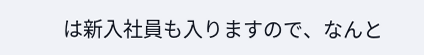は新入社員も入りますので、なんと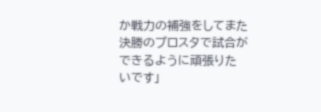か戦力の補強をしてまた決勝のプロスタで試合ができるように頑張りたいです」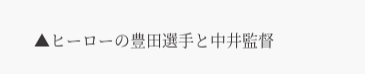▲ヒーローの豊田選手と中井監督